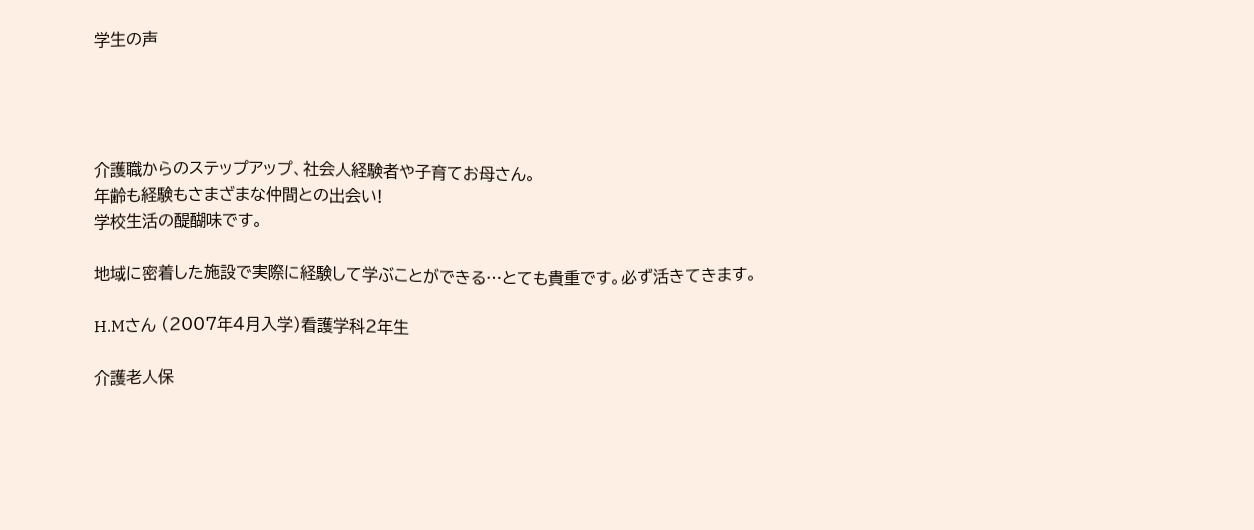学生の声




介護職からのステップアップ、社会人経験者や子育てお母さん。
年齢も経験もさまざまな仲間との出会い!
学校生活の醍醐味です。

地域に密着した施設で実際に経験して学ぶことができる…とても貴重です。必ず活きてきます。

H.Mさん (2007年4月入学)看護学科2年生

介護老人保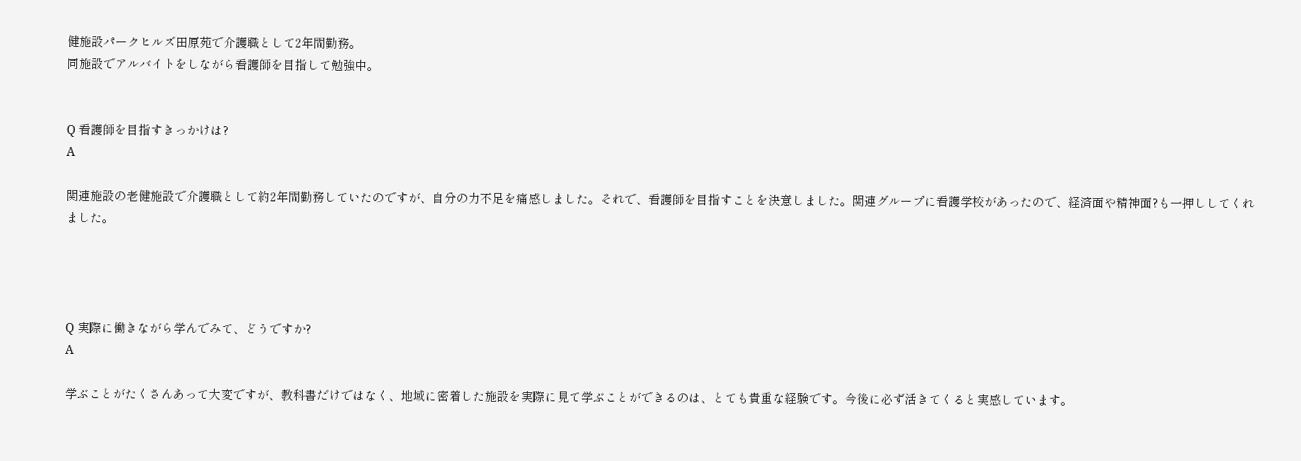健施設パークヒルズ田原苑で介護職として2年間勤務。
同施設でアルバイトをしながら看護師を目指して勉強中。


Q 看護師を目指すきっかけは?
A

関連施設の老健施設で介護職として約2年間勤務していたのですが、自分の力不足を痛感しました。それで、看護師を目指すことを決意しました。関連グループに看護学校があったので、経済面や精神面?も一押ししてくれました。




Q 実際に働きながら学んでみて、どうですか?
A

学ぶことがたくさんあって大変ですが、教科書だけではなく、地域に密着した施設を実際に見て学ぶことができるのは、とても貴重な経験です。今後に必ず活きてくると実感しています。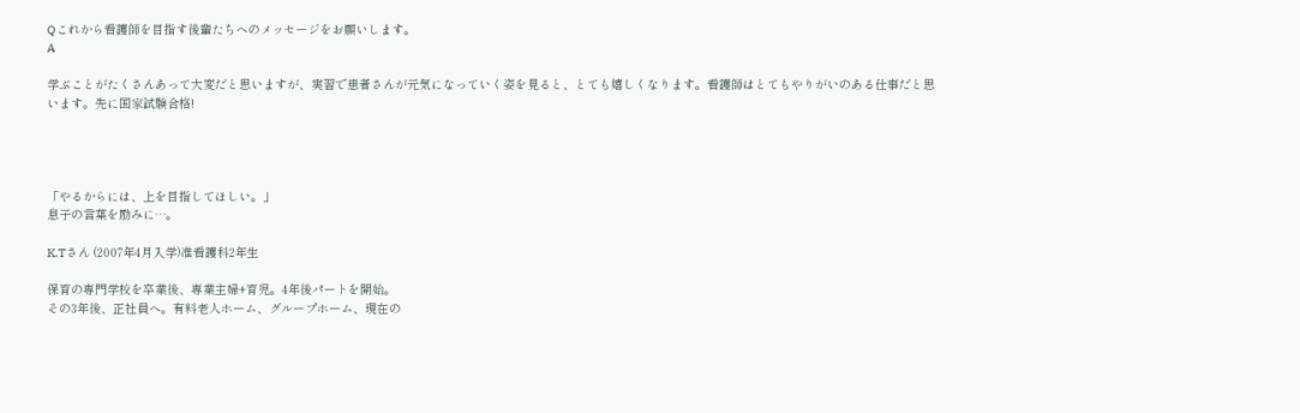Qこれから看護師を目指す後輩たちへのメッセージをお願いします。
A

学ぶことがたくさんあって大変だと思いますが、実習で患者さんが元気になっていく姿を見ると、とても嬉しくなります。看護師はとてもやりがいのある仕事だと思います。先に国家試験合格!




「やるからには、上を目指してほしい。」
息子の言葉を励みに…。

K.Tさん (2007年4月入学)准看護科2年生

保育の専門学校を卒業後、専業主婦+育児。4年後パートを開始。
その3年後、正社員へ。有料老人ホーム、グループホーム、現在の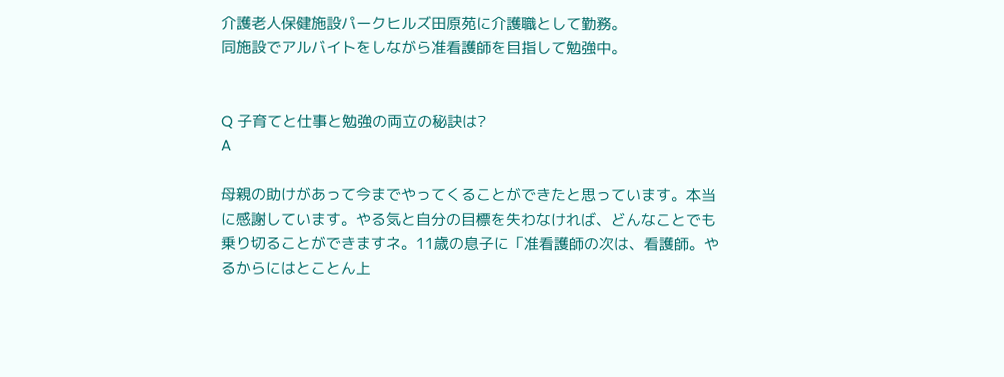介護老人保健施設パークヒルズ田原苑に介護職として勤務。
同施設でアルバイトをしながら准看護師を目指して勉強中。


Q 子育てと仕事と勉強の両立の秘訣は?
A

母親の助けがあって今までやってくることができたと思っています。本当に感謝しています。やる気と自分の目標を失わなければ、どんなことでも乗り切ることができますネ。11歳の息子に「准看護師の次は、看護師。やるからにはとことん上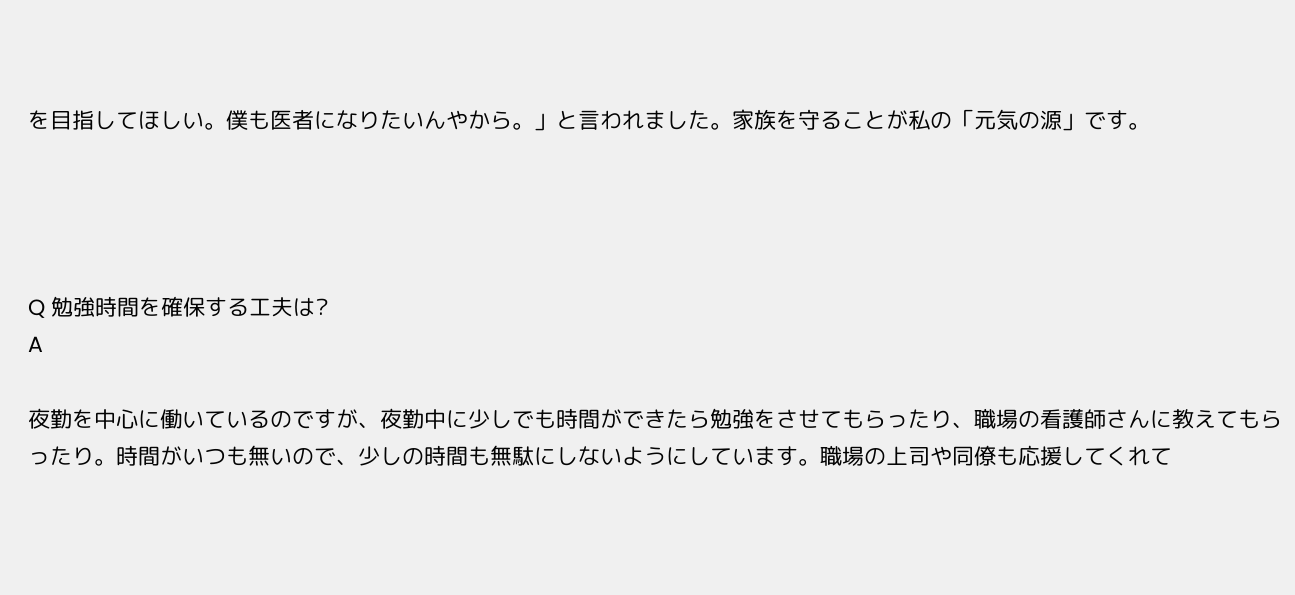を目指してほしい。僕も医者になりたいんやから。」と言われました。家族を守ることが私の「元気の源」です。




Q 勉強時間を確保する工夫は?
A

夜勤を中心に働いているのですが、夜勤中に少しでも時間ができたら勉強をさせてもらったり、職場の看護師さんに教えてもらったり。時間がいつも無いので、少しの時間も無駄にしないようにしています。職場の上司や同僚も応援してくれて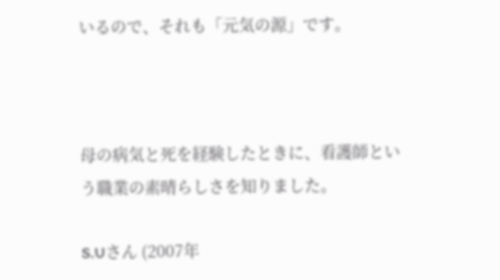いるので、それも「元気の源」です。



母の病気と死を経験したときに、看護師という職業の素晴らしさを知りました。

S.Uさん (2007年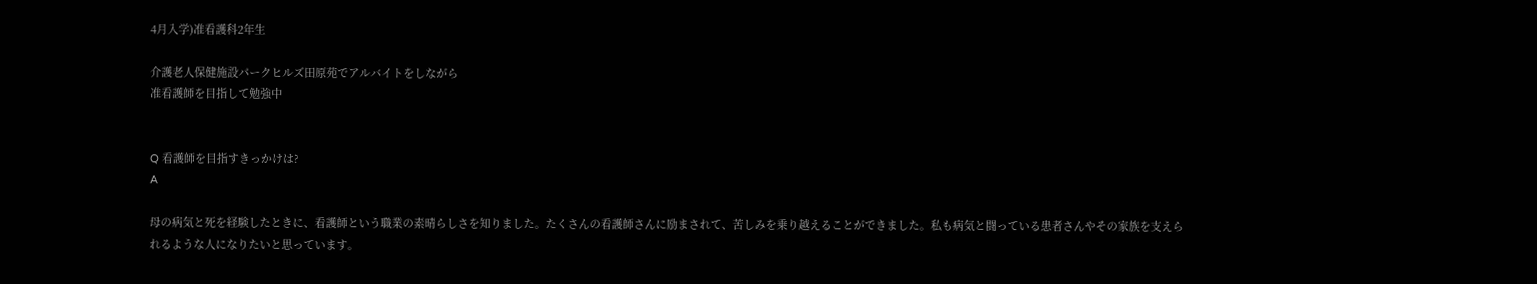4月入学)准看護科2年生

介護老人保健施設パークヒルズ田原苑でアルバイトをしながら
准看護師を目指して勉強中


Q 看護師を目指すきっかけは?
A

母の病気と死を経験したときに、看護師という職業の素晴らしさを知りました。たくさんの看護師さんに励まされて、苦しみを乗り越えることができました。私も病気と闘っている患者さんやその家族を支えられるような人になりたいと思っています。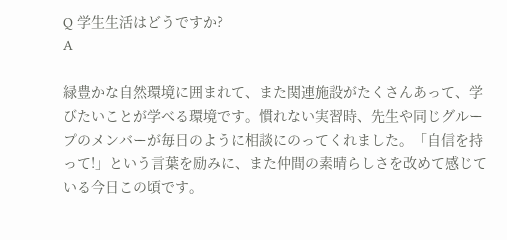Q 学生生活はどうですか?
A

緑豊かな自然環境に囲まれて、また関連施設がたくさんあって、学びたいことが学べる環境です。慣れない実習時、先生や同じグループのメンバーが毎日のように相談にのってくれました。「自信を持って!」という言葉を励みに、また仲間の素晴らしさを改めて感じている今日この頃です。